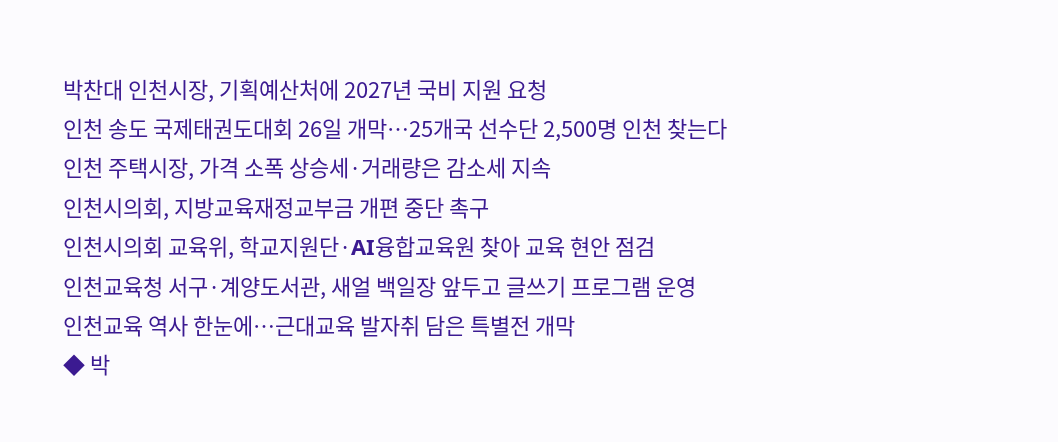박찬대 인천시장, 기획예산처에 2027년 국비 지원 요청
인천 송도 국제태권도대회 26일 개막…25개국 선수단 2,500명 인천 찾는다
인천 주택시장, 가격 소폭 상승세·거래량은 감소세 지속
인천시의회, 지방교육재정교부금 개편 중단 촉구
인천시의회 교육위, 학교지원단·AI융합교육원 찾아 교육 현안 점검
인천교육청 서구·계양도서관, 새얼 백일장 앞두고 글쓰기 프로그램 운영
인천교육 역사 한눈에…근대교육 발자취 담은 특별전 개막
◆ 박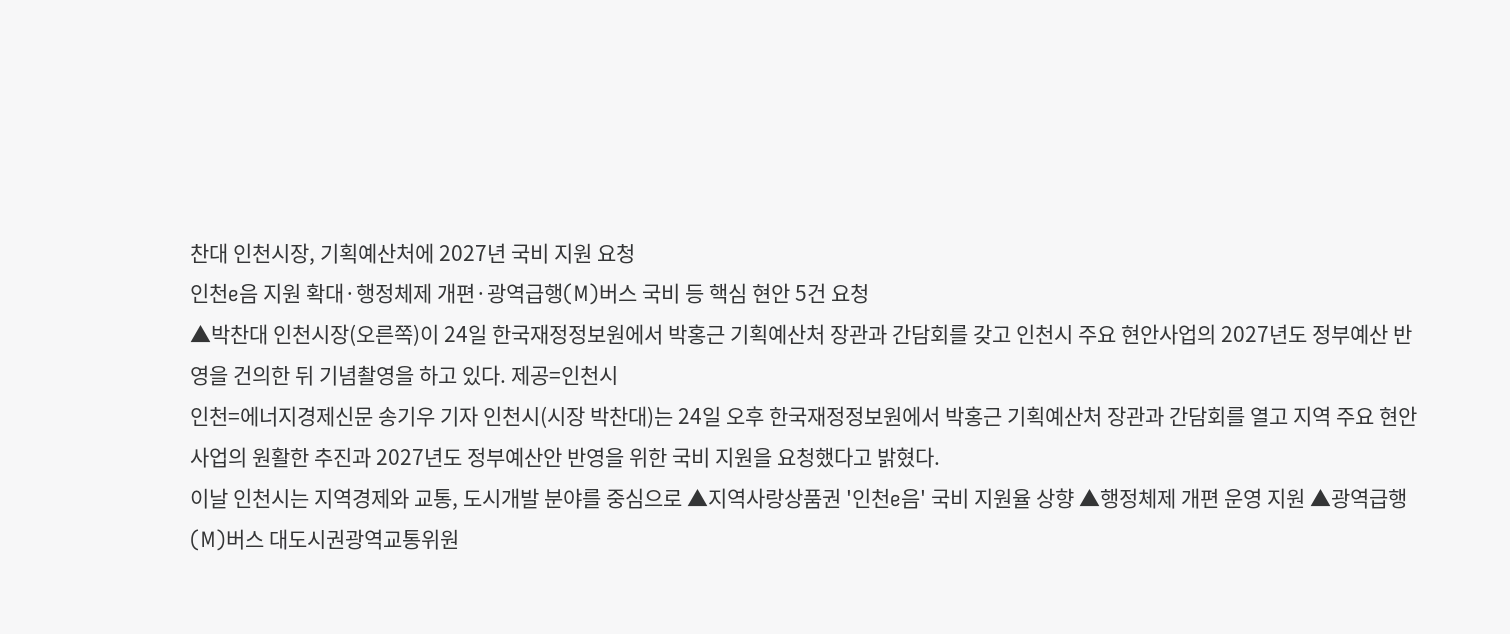찬대 인천시장, 기획예산처에 2027년 국비 지원 요청
인천e음 지원 확대·행정체제 개편·광역급행(M)버스 국비 등 핵심 현안 5건 요청
▲박찬대 인천시장(오른쪽)이 24일 한국재정정보원에서 박홍근 기획예산처 장관과 간담회를 갖고 인천시 주요 현안사업의 2027년도 정부예산 반영을 건의한 뒤 기념촬영을 하고 있다. 제공=인천시
인천=에너지경제신문 송기우 기자 인천시(시장 박찬대)는 24일 오후 한국재정정보원에서 박홍근 기획예산처 장관과 간담회를 열고 지역 주요 현안사업의 원활한 추진과 2027년도 정부예산안 반영을 위한 국비 지원을 요청했다고 밝혔다.
이날 인천시는 지역경제와 교통, 도시개발 분야를 중심으로 ▲지역사랑상품권 '인천e음' 국비 지원율 상향 ▲행정체제 개편 운영 지원 ▲광역급행(M)버스 대도시권광역교통위원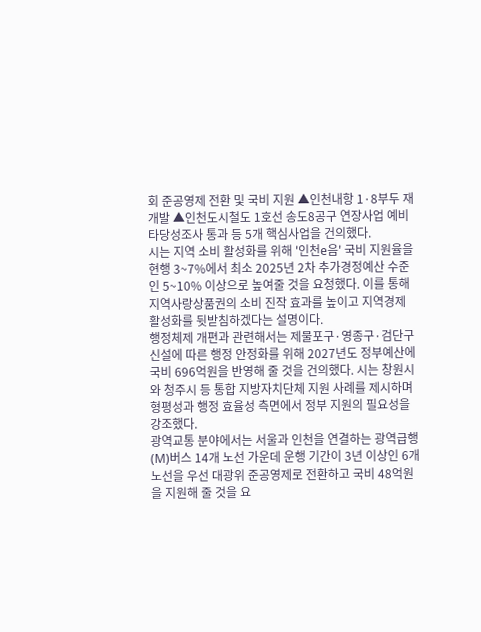회 준공영제 전환 및 국비 지원 ▲인천내항 1·8부두 재개발 ▲인천도시철도 1호선 송도8공구 연장사업 예비타당성조사 통과 등 5개 핵심사업을 건의했다.
시는 지역 소비 활성화를 위해 '인천e음' 국비 지원율을 현행 3~7%에서 최소 2025년 2차 추가경정예산 수준인 5~10% 이상으로 높여줄 것을 요청했다. 이를 통해 지역사랑상품권의 소비 진작 효과를 높이고 지역경제 활성화를 뒷받침하겠다는 설명이다.
행정체제 개편과 관련해서는 제물포구·영종구·검단구 신설에 따른 행정 안정화를 위해 2027년도 정부예산에 국비 696억원을 반영해 줄 것을 건의했다. 시는 창원시와 청주시 등 통합 지방자치단체 지원 사례를 제시하며 형평성과 행정 효율성 측면에서 정부 지원의 필요성을 강조했다.
광역교통 분야에서는 서울과 인천을 연결하는 광역급행(M)버스 14개 노선 가운데 운행 기간이 3년 이상인 6개 노선을 우선 대광위 준공영제로 전환하고 국비 48억원을 지원해 줄 것을 요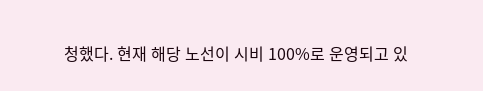청했다. 현재 해당 노선이 시비 100%로 운영되고 있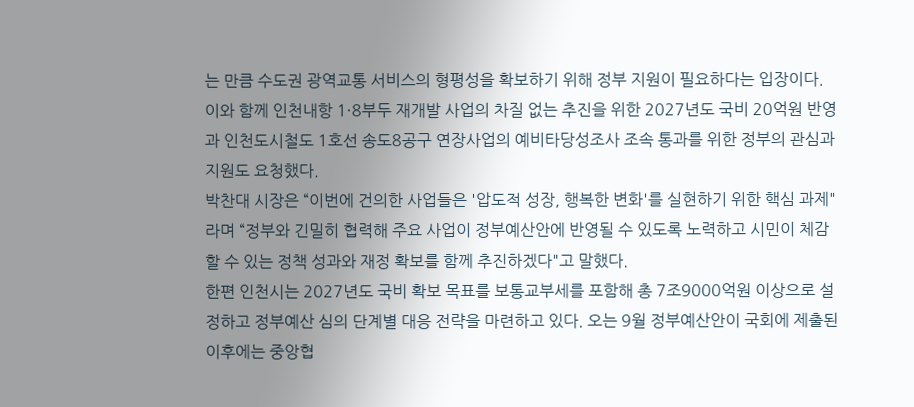는 만큼 수도권 광역교통 서비스의 형평성을 확보하기 위해 정부 지원이 필요하다는 입장이다.
이와 함께 인천내항 1·8부두 재개발 사업의 차질 없는 추진을 위한 2027년도 국비 20억원 반영과 인천도시철도 1호선 송도8공구 연장사업의 예비타당성조사 조속 통과를 위한 정부의 관심과 지원도 요청했다.
박찬대 시장은 “이번에 건의한 사업들은 '압도적 성장, 행복한 변화'를 실현하기 위한 핵심 과제"라며 “정부와 긴밀히 협력해 주요 사업이 정부예산안에 반영될 수 있도록 노력하고 시민이 체감할 수 있는 정책 성과와 재정 확보를 함께 추진하겠다"고 말했다.
한편 인천시는 2027년도 국비 확보 목표를 보통교부세를 포함해 총 7조9000억원 이상으로 설정하고 정부예산 심의 단계별 대응 전략을 마련하고 있다. 오는 9월 정부예산안이 국회에 제출된 이후에는 중앙협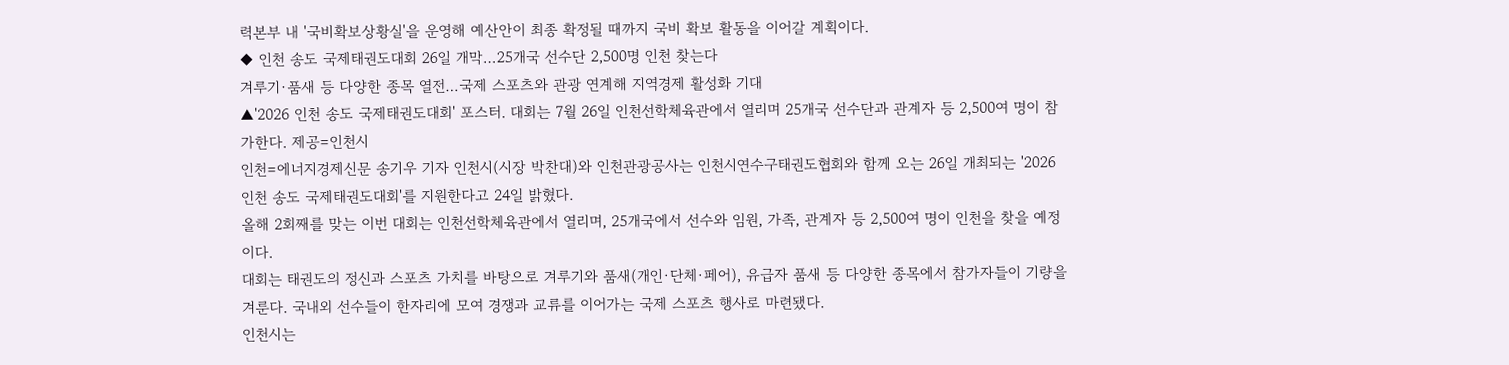력본부 내 '국비확보상황실'을 운영해 예산안이 최종 확정될 때까지 국비 확보 활동을 이어갈 계획이다.
◆ 인천 송도 국제태권도대회 26일 개막…25개국 선수단 2,500명 인천 찾는다
겨루기·품새 등 다양한 종목 열전…국제 스포츠와 관광 연계해 지역경제 활성화 기대
▲'2026 인천 송도 국제태권도대회' 포스터. 대회는 7월 26일 인천선학체육관에서 열리며 25개국 선수단과 관계자 등 2,500여 명이 참가한다. 제공=인천시
인천=에너지경제신문 송기우 기자 인천시(시장 박찬대)와 인천관광공사는 인천시연수구태권도협회와 함께 오는 26일 개최되는 '2026 인천 송도 국제태권도대회'를 지원한다고 24일 밝혔다.
올해 2회째를 맞는 이번 대회는 인천선학체육관에서 열리며, 25개국에서 선수와 임원, 가족, 관계자 등 2,500여 명이 인천을 찾을 예정이다.
대회는 태권도의 정신과 스포츠 가치를 바탕으로 겨루기와 품새(개인·단체·페어), 유급자 품새 등 다양한 종목에서 참가자들이 기량을 겨룬다. 국내외 선수들이 한자리에 모여 경쟁과 교류를 이어가는 국제 스포츠 행사로 마련됐다.
인천시는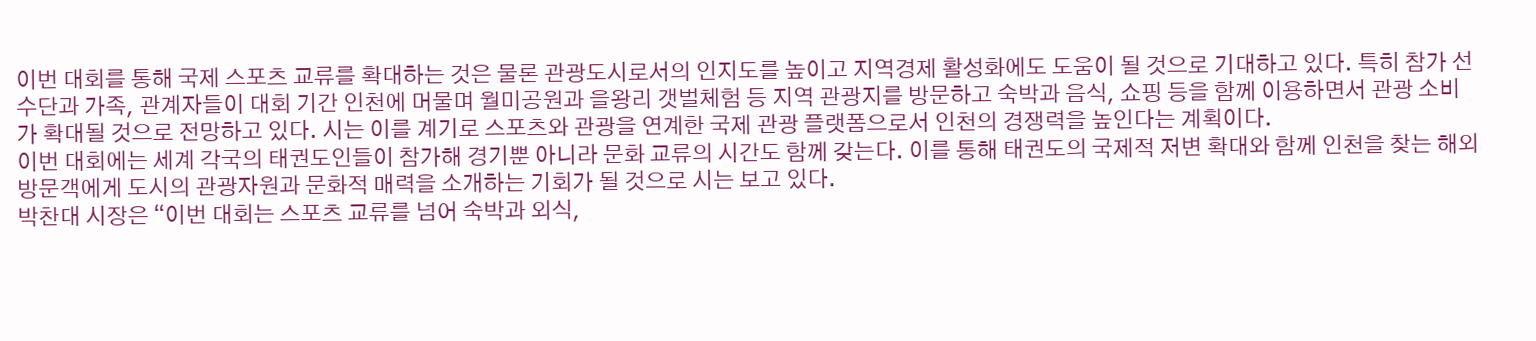이번 대회를 통해 국제 스포츠 교류를 확대하는 것은 물론 관광도시로서의 인지도를 높이고 지역경제 활성화에도 도움이 될 것으로 기대하고 있다. 특히 참가 선수단과 가족, 관계자들이 대회 기간 인천에 머물며 월미공원과 을왕리 갯벌체험 등 지역 관광지를 방문하고 숙박과 음식, 쇼핑 등을 함께 이용하면서 관광 소비가 확대될 것으로 전망하고 있다. 시는 이를 계기로 스포츠와 관광을 연계한 국제 관광 플랫폼으로서 인천의 경쟁력을 높인다는 계획이다.
이번 대회에는 세계 각국의 태권도인들이 참가해 경기뿐 아니라 문화 교류의 시간도 함께 갖는다. 이를 통해 태권도의 국제적 저변 확대와 함께 인천을 찾는 해외 방문객에게 도시의 관광자원과 문화적 매력을 소개하는 기회가 될 것으로 시는 보고 있다.
박찬대 시장은 “이번 대회는 스포츠 교류를 넘어 숙박과 외식,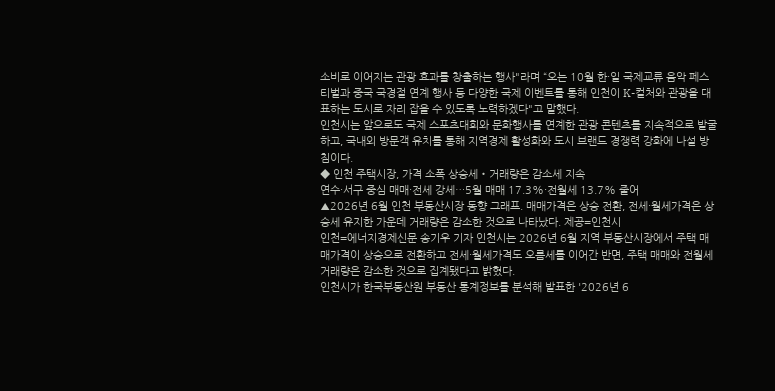소비로 이어지는 관광 효과를 창출하는 행사"라며 “오는 10월 한·일 국제교류 음악 페스티벌과 중국 국경절 연계 행사 등 다양한 국제 이벤트를 통해 인천이 K-컬처와 관광을 대표하는 도시로 자리 잡을 수 있도록 노력하겠다"고 말했다.
인천시는 앞으로도 국제 스포츠대회와 문화행사를 연계한 관광 콘텐츠를 지속적으로 발굴하고, 국내외 방문객 유치를 통해 지역경제 활성화와 도시 브랜드 경쟁력 강화에 나설 방침이다.
◆ 인천 주택시장, 가격 소폭 상승세・거래량은 감소세 지속
연수·서구 중심 매매·전세 강세…5월 매매 17.3%·전월세 13.7% 줄어
▲2026년 6월 인천 부동산시장 동향 그래프. 매매가격은 상승 전환, 전세·월세가격은 상승세 유지한 가운데 거래량은 감소한 것으로 나타났다. 제공=인천시
인천=에너지경제신문 송기우 기자 인천시는 2026년 6월 지역 부동산시장에서 주택 매매가격이 상승으로 전환하고 전세·월세가격도 오름세를 이어간 반면, 주택 매매와 전월세 거래량은 감소한 것으로 집계됐다고 밝혔다.
인천시가 한국부동산원 부동산 통계정보를 분석해 발표한 '2026년 6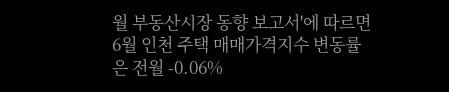월 부동산시장 동향 보고서'에 따르면 6월 인천 주택 매매가격지수 변동률은 전월 -0.06%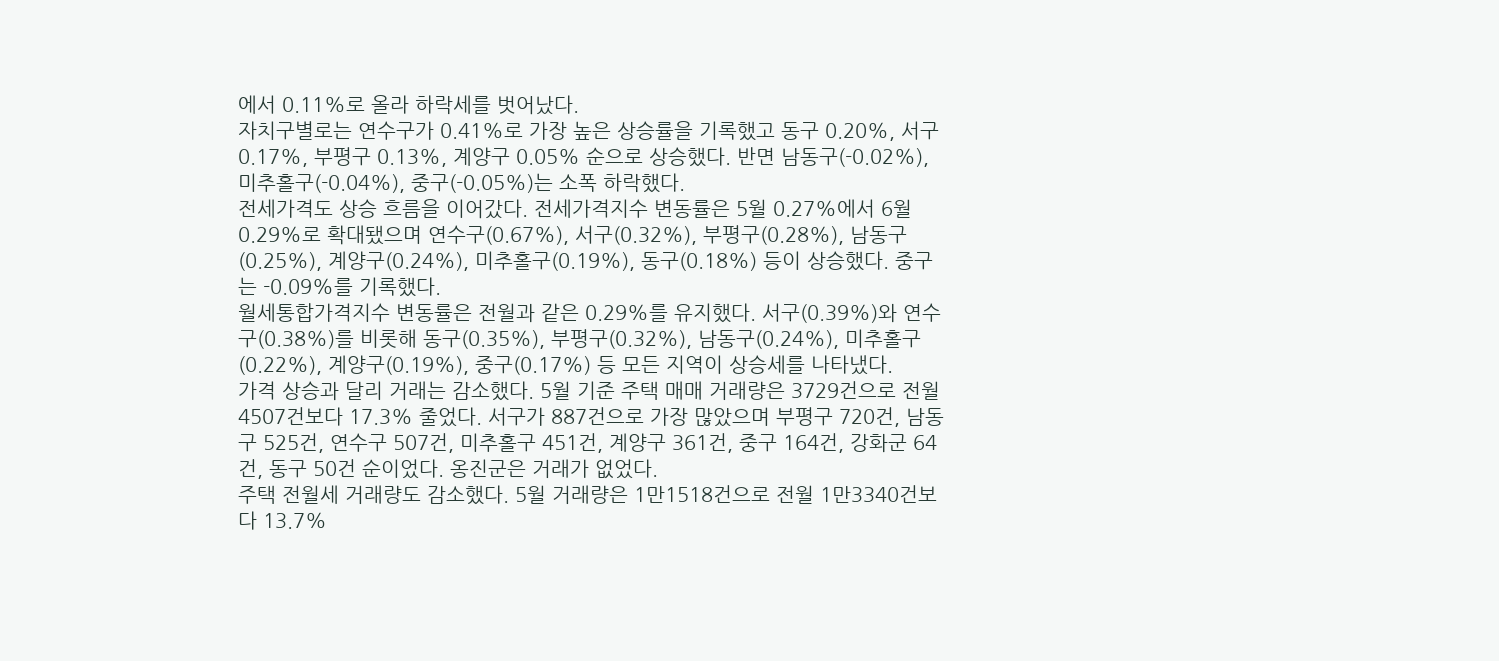에서 0.11%로 올라 하락세를 벗어났다.
자치구별로는 연수구가 0.41%로 가장 높은 상승률을 기록했고 동구 0.20%, 서구 0.17%, 부평구 0.13%, 계양구 0.05% 순으로 상승했다. 반면 남동구(-0.02%), 미추홀구(-0.04%), 중구(-0.05%)는 소폭 하락했다.
전세가격도 상승 흐름을 이어갔다. 전세가격지수 변동률은 5월 0.27%에서 6월 0.29%로 확대됐으며 연수구(0.67%), 서구(0.32%), 부평구(0.28%), 남동구(0.25%), 계양구(0.24%), 미추홀구(0.19%), 동구(0.18%) 등이 상승했다. 중구는 -0.09%를 기록했다.
월세통합가격지수 변동률은 전월과 같은 0.29%를 유지했다. 서구(0.39%)와 연수구(0.38%)를 비롯해 동구(0.35%), 부평구(0.32%), 남동구(0.24%), 미추홀구(0.22%), 계양구(0.19%), 중구(0.17%) 등 모든 지역이 상승세를 나타냈다.
가격 상승과 달리 거래는 감소했다. 5월 기준 주택 매매 거래량은 3729건으로 전월 4507건보다 17.3% 줄었다. 서구가 887건으로 가장 많았으며 부평구 720건, 남동구 525건, 연수구 507건, 미추홀구 451건, 계양구 361건, 중구 164건, 강화군 64건, 동구 50건 순이었다. 옹진군은 거래가 없었다.
주택 전월세 거래량도 감소했다. 5월 거래량은 1만1518건으로 전월 1만3340건보다 13.7%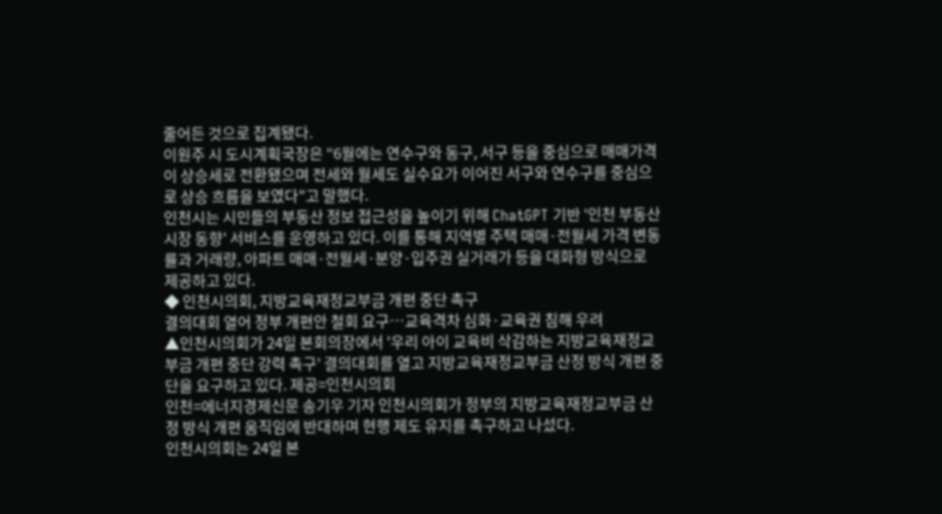줄어든 것으로 집계됐다.
이원주 시 도시계획국장은 “6월에는 연수구와 동구, 서구 등을 중심으로 매매가격이 상승세로 전환됐으며 전세와 월세도 실수요가 이어진 서구와 연수구를 중심으로 상승 흐름을 보였다"고 말했다.
인천시는 시민들의 부동산 정보 접근성을 높이기 위해 ChatGPT 기반 '인천 부동산시장 동향' 서비스를 운영하고 있다. 이를 통해 지역별 주택 매매·전월세 가격 변동률과 거래량, 아파트 매매·전월세·분양·입주권 실거래가 등을 대화형 방식으로 제공하고 있다.
◆ 인천시의회, 지방교육재정교부금 개편 중단 촉구
결의대회 열어 정부 개편안 철회 요구…교육격차 심화·교육권 침해 우려
▲인천시의회가 24일 본회의장에서 '우리 아이 교육비 삭감하는 지방교육재정교부금 개편 중단 강력 촉구' 결의대회를 열고 지방교육재정교부금 산정 방식 개편 중단을 요구하고 있다. 제공=인천시의회
인천=에너지경제신문 송기우 기자 인천시의회가 정부의 지방교육재정교부금 산정 방식 개편 움직임에 반대하며 현행 제도 유지를 촉구하고 나섰다.
인천시의회는 24일 본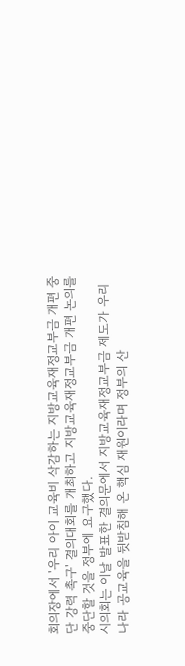회의장에서 '우리 아이 교육비 삭감하는 지방교육재정교부금 개편 중단 강력 촉구' 결의대회를 개최하고 지방교육재정교부금 개편 논의를 중단할 것을 정부에 요구했다.
시의회는 이날 발표한 결의문에서 지방교육재정교부금 제도가 우리나라 공교육을 뒷받침해 온 핵심 재원이라며 정부의 산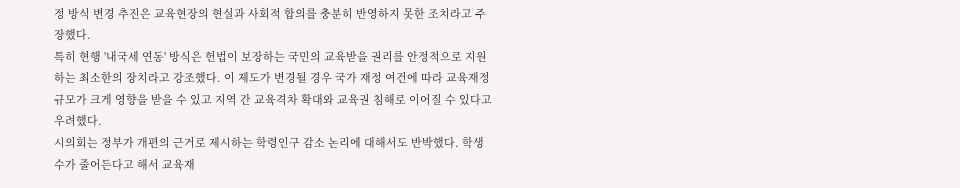정 방식 변경 추진은 교육현장의 현실과 사회적 합의를 충분히 반영하지 못한 조치라고 주장했다.
특히 현행 '내국세 연동' 방식은 헌법이 보장하는 국민의 교육받을 권리를 안정적으로 지원하는 최소한의 장치라고 강조했다. 이 제도가 변경될 경우 국가 재정 여건에 따라 교육재정 규모가 크게 영향을 받을 수 있고 지역 간 교육격차 확대와 교육권 침해로 이어질 수 있다고 우려했다.
시의회는 정부가 개편의 근거로 제시하는 학령인구 감소 논리에 대해서도 반박했다. 학생 수가 줄어든다고 해서 교육재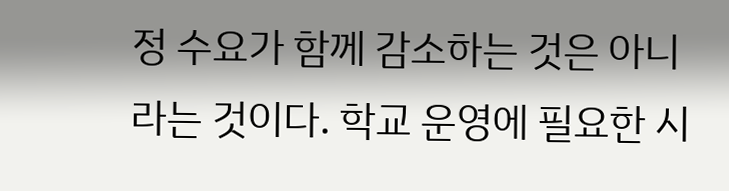정 수요가 함께 감소하는 것은 아니라는 것이다. 학교 운영에 필요한 시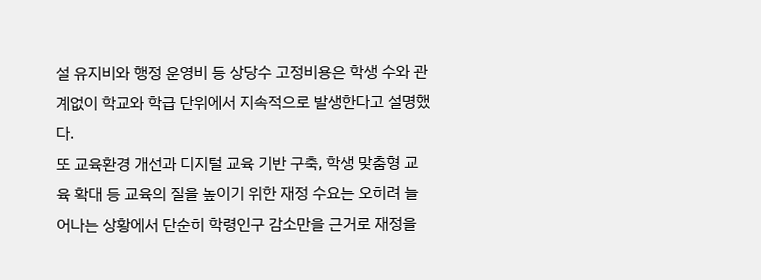설 유지비와 행정 운영비 등 상당수 고정비용은 학생 수와 관계없이 학교와 학급 단위에서 지속적으로 발생한다고 설명했다.
또 교육환경 개선과 디지털 교육 기반 구축, 학생 맞춤형 교육 확대 등 교육의 질을 높이기 위한 재정 수요는 오히려 늘어나는 상황에서 단순히 학령인구 감소만을 근거로 재정을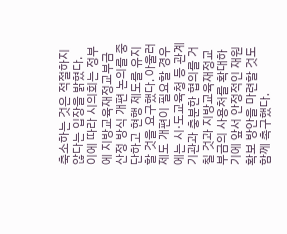축소하는 것은 적절하지 않다는 입장을 밝혔다.
이에 따라 시의회는 정부에 지방교육재정교부금 산정 방식 개편 논의를 중단하고 현행 제도를 유지할 것을 요구했다. 아울러 제도 개편이 필요할 경우에는 시·도교육청 등 관계기관과 충분한 협의를 거칠 것과 지방교육재정교부금의 사용처를 확대하기에 앞서 안정적인 재원 확보 방안을 마련할 것도 함께 촉구했다.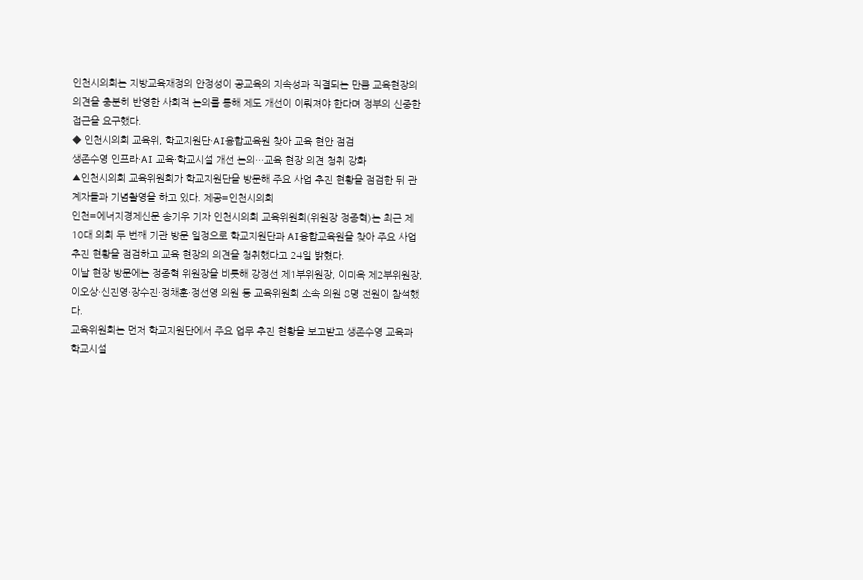인천시의회는 지방교육재정의 안정성이 공교육의 지속성과 직결되는 만큼 교육현장의 의견을 충분히 반영한 사회적 논의를 통해 제도 개선이 이뤄져야 한다며 정부의 신중한 접근을 요구했다.
◆ 인천시의회 교육위, 학교지원단·AI융합교육원 찾아 교육 현안 점검
생존수영 인프라·AI 교육·학교시설 개선 논의…교육 현장 의견 청취 강화
▲인천시의회 교육위원회가 학교지원단을 방문해 주요 사업 추진 현황을 점검한 뒤 관계자들과 기념촬영을 하고 있다. 제공=인천시의회
인천=에너지경제신문 송기우 기자 인천시의회 교육위원회(위원장 정종혁)는 최근 제10대 의회 두 번째 기관 방문 일정으로 학교지원단과 AI융합교육원을 찾아 주요 사업 추진 현황을 점검하고 교육 현장의 의견을 청취했다고 24일 밝혔다.
이날 현장 방문에는 정종혁 위원장을 비롯해 강정선 제1부위원장, 이미옥 제2부위원장, 이오상·신진영·장수진·정채훈·정선영 의원 등 교육위원회 소속 의원 8명 전원이 참석했다.
교육위원회는 먼저 학교지원단에서 주요 업무 추진 현황을 보고받고 생존수영 교육과 학교시설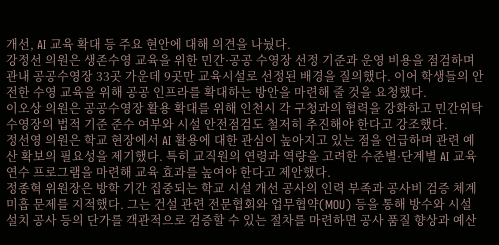개선, AI 교육 확대 등 주요 현안에 대해 의견을 나눴다.
강정선 의원은 생존수영 교육을 위한 민간·공공 수영장 선정 기준과 운영 비용을 점검하며 관내 공공수영장 33곳 가운데 9곳만 교육시설로 선정된 배경을 질의했다. 이어 학생들의 안전한 수영 교육을 위해 공공 인프라를 확대하는 방안을 마련해 줄 것을 요청했다.
이오상 의원은 공공수영장 활용 확대를 위해 인천시 각 구청과의 협력을 강화하고 민간위탁 수영장의 법적 기준 준수 여부와 시설 안전점검도 철저히 추진해야 한다고 강조했다.
정선영 의원은 학교 현장에서 AI 활용에 대한 관심이 높아지고 있는 점을 언급하며 관련 예산 확보의 필요성을 제기했다. 특히 교직원의 연령과 역량을 고려한 수준별·단계별 AI 교육 연수 프로그램을 마련해 교육 효과를 높여야 한다고 제안했다.
정종혁 위원장은 방학 기간 집중되는 학교 시설 개선 공사의 인력 부족과 공사비 검증 체계 미흡 문제를 지적했다. 그는 건설 관련 전문협회와 업무협약(MOU) 등을 통해 방수와 시설 설치 공사 등의 단가를 객관적으로 검증할 수 있는 절차를 마련하면 공사 품질 향상과 예산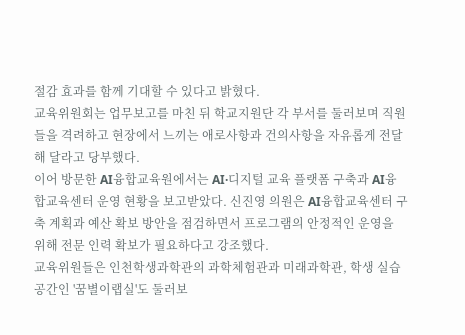절감 효과를 함께 기대할 수 있다고 밝혔다.
교육위원회는 업무보고를 마친 뒤 학교지원단 각 부서를 둘러보며 직원들을 격려하고 현장에서 느끼는 애로사항과 건의사항을 자유롭게 전달해 달라고 당부했다.
이어 방문한 AI융합교육원에서는 AI·디지털 교육 플랫폼 구축과 AI융합교육센터 운영 현황을 보고받았다. 신진영 의원은 AI융합교육센터 구축 계획과 예산 확보 방안을 점검하면서 프로그램의 안정적인 운영을 위해 전문 인력 확보가 필요하다고 강조했다.
교육위원들은 인천학생과학관의 과학체험관과 미래과학관, 학생 실습 공간인 '꿈별이랩실'도 둘러보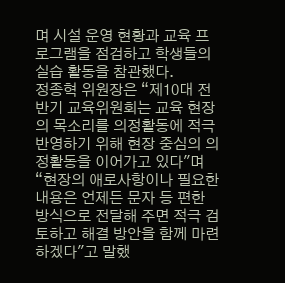며 시설 운영 현황과 교육 프로그램을 점검하고 학생들의 실습 활동을 참관했다.
정종혁 위원장은 “제10대 전반기 교육위원회는 교육 현장의 목소리를 의정활동에 적극 반영하기 위해 현장 중심의 의정활동을 이어가고 있다"며 “현장의 애로사항이나 필요한 내용은 언제든 문자 등 편한 방식으로 전달해 주면 적극 검토하고 해결 방안을 함께 마련하겠다"고 말했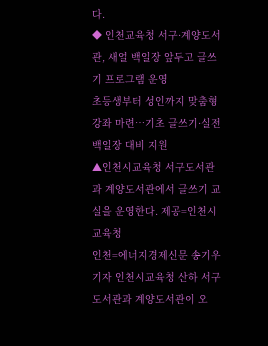다.
◆ 인천교육청 서구·계양도서관, 새얼 백일장 앞두고 글쓰기 프로그램 운영
초등생부터 성인까지 맞춤형 강좌 마련…기초 글쓰기·실전 백일장 대비 지원
▲인천시교육청 서구도서관과 계양도서관에서 글쓰기 교실을 운영한다. 제공=인천시교육청
인천=에너지경제신문 송기우 기자 인천시교육청 산하 서구도서관과 계양도서관이 오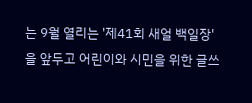는 9월 열리는 '제41회 새얼 백일장'을 앞두고 어린이와 시민을 위한 글쓰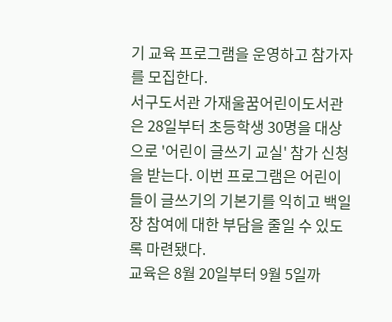기 교육 프로그램을 운영하고 참가자를 모집한다.
서구도서관 가재울꿈어린이도서관은 28일부터 초등학생 30명을 대상으로 '어린이 글쓰기 교실' 참가 신청을 받는다. 이번 프로그램은 어린이들이 글쓰기의 기본기를 익히고 백일장 참여에 대한 부담을 줄일 수 있도록 마련됐다.
교육은 8월 20일부터 9월 5일까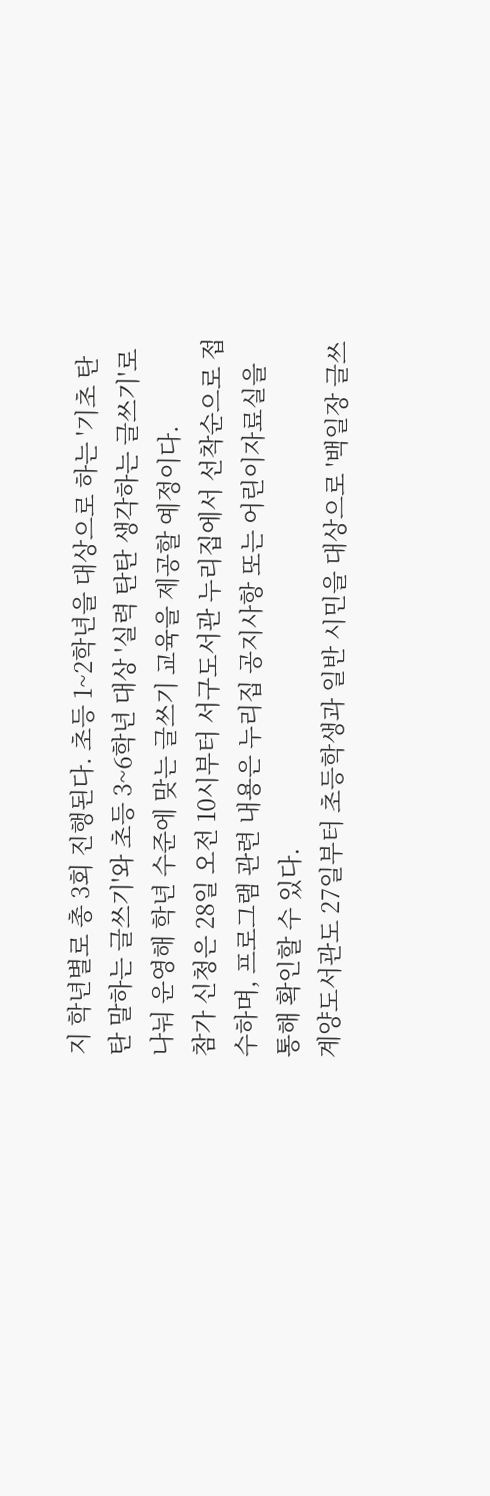지 학년별로 총 3회 진행된다. 초등 1~2학년을 대상으로 하는 '기초 탄탄 말하는 글쓰기'와 초등 3~6학년 대상 '실력 탄탄 생각하는 글쓰기'로 나눠 운영해 학년 수준에 맞는 글쓰기 교육을 제공할 예정이다.
참가 신청은 28일 오전 10시부터 서구도서관 누리집에서 선착순으로 접수하며, 프로그램 관련 내용은 누리집 공지사항 또는 어린이자료실을 통해 확인할 수 있다.
계양도서관도 27일부터 초등학생과 일반 시민을 대상으로 '백일장 글쓰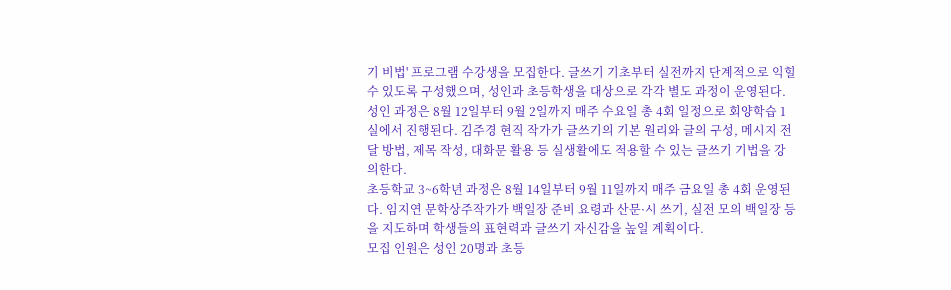기 비법' 프로그램 수강생을 모집한다. 글쓰기 기초부터 실전까지 단계적으로 익힐 수 있도록 구성했으며, 성인과 초등학생을 대상으로 각각 별도 과정이 운영된다.
성인 과정은 8월 12일부터 9월 2일까지 매주 수요일 총 4회 일정으로 회양학습 1실에서 진행된다. 김주경 현직 작가가 글쓰기의 기본 원리와 글의 구성, 메시지 전달 방법, 제목 작성, 대화문 활용 등 실생활에도 적용할 수 있는 글쓰기 기법을 강의한다.
초등학교 3~6학년 과정은 8월 14일부터 9월 11일까지 매주 금요일 총 4회 운영된다. 임지연 문학상주작가가 백일장 준비 요령과 산문·시 쓰기, 실전 모의 백일장 등을 지도하며 학생들의 표현력과 글쓰기 자신감을 높일 계획이다.
모집 인원은 성인 20명과 초등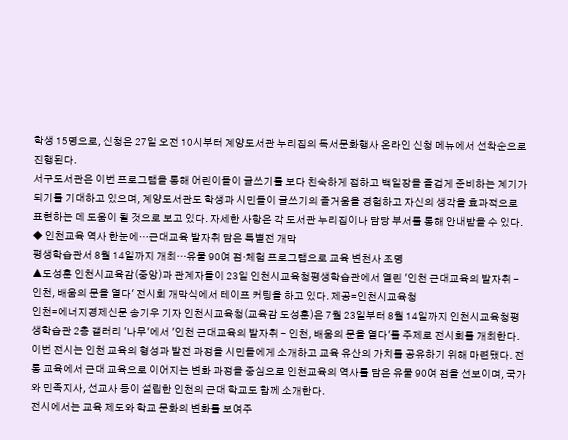학생 15명으로, 신청은 27일 오전 10시부터 계양도서관 누리집의 독서문화행사 온라인 신청 메뉴에서 선착순으로 진행된다.
서구도서관은 이번 프로그램을 통해 어린이들이 글쓰기를 보다 친숙하게 접하고 백일장을 즐겁게 준비하는 계기가 되기를 기대하고 있으며, 계양도서관도 학생과 시민들이 글쓰기의 즐거움을 경험하고 자신의 생각을 효과적으로 표현하는 데 도움이 될 것으로 보고 있다. 자세한 사항은 각 도서관 누리집이나 담당 부서를 통해 안내받을 수 있다.
◆ 인천교육 역사 한눈에…근대교육 발자취 담은 특별전 개막
평생학습관서 8월 14일까지 개최…유물 90여 점·체험 프로그램으로 교육 변천사 조명
▲도성훈 인천시교육감(중앙)과 관계자들이 23일 인천시교육청평생학습관에서 열린 '인천 근대교육의 발자취 - 인천, 배움의 문을 열다' 전시회 개막식에서 테이프 커팅을 하고 있다. 제공=인천시교육청
인천=에너지경제신문 송기우 기자 인천시교육청(교육감 도성훈)은 7월 23일부터 8월 14일까지 인천시교육청평생학습관 2층 갤러리 '나무'에서 '인천 근대교육의 발자취 - 인천, 배움의 문을 열다'를 주제로 전시회를 개최한다.
이번 전시는 인천 교육의 형성과 발전 과정을 시민들에게 소개하고 교육 유산의 가치를 공유하기 위해 마련됐다. 전통 교육에서 근대 교육으로 이어지는 변화 과정을 중심으로 인천교육의 역사를 담은 유물 90여 점을 선보이며, 국가와 민족지사, 선교사 등이 설립한 인천의 근대 학교도 함께 소개한다.
전시에서는 교육 제도와 학교 문화의 변화를 보여주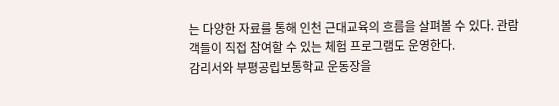는 다양한 자료를 통해 인천 근대교육의 흐름을 살펴볼 수 있다. 관람객들이 직접 참여할 수 있는 체험 프로그램도 운영한다.
감리서와 부평공립보통학교 운동장을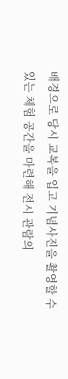배경으로 당시 교복을 입고 기념사진을 촬영할 수 있는 체험 공간을 마련해 전시 관람의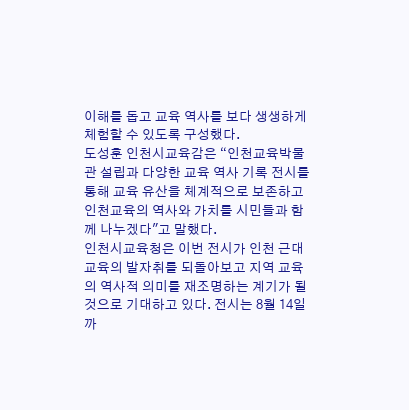이해를 돕고 교육 역사를 보다 생생하게 체험할 수 있도록 구성했다.
도성훈 인천시교육감은 “인천교육박물관 설립과 다양한 교육 역사 기록 전시를 통해 교육 유산을 체계적으로 보존하고 인천교육의 역사와 가치를 시민들과 함께 나누겠다"고 말했다.
인천시교육청은 이번 전시가 인천 근대교육의 발자취를 되돌아보고 지역 교육의 역사적 의미를 재조명하는 계기가 될 것으로 기대하고 있다. 전시는 8월 14일까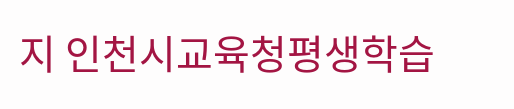지 인천시교육청평생학습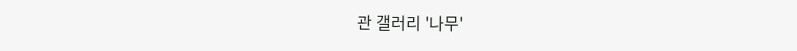관 갤러리 '나무'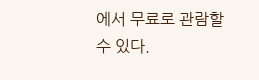에서 무료로 관람할 수 있다.